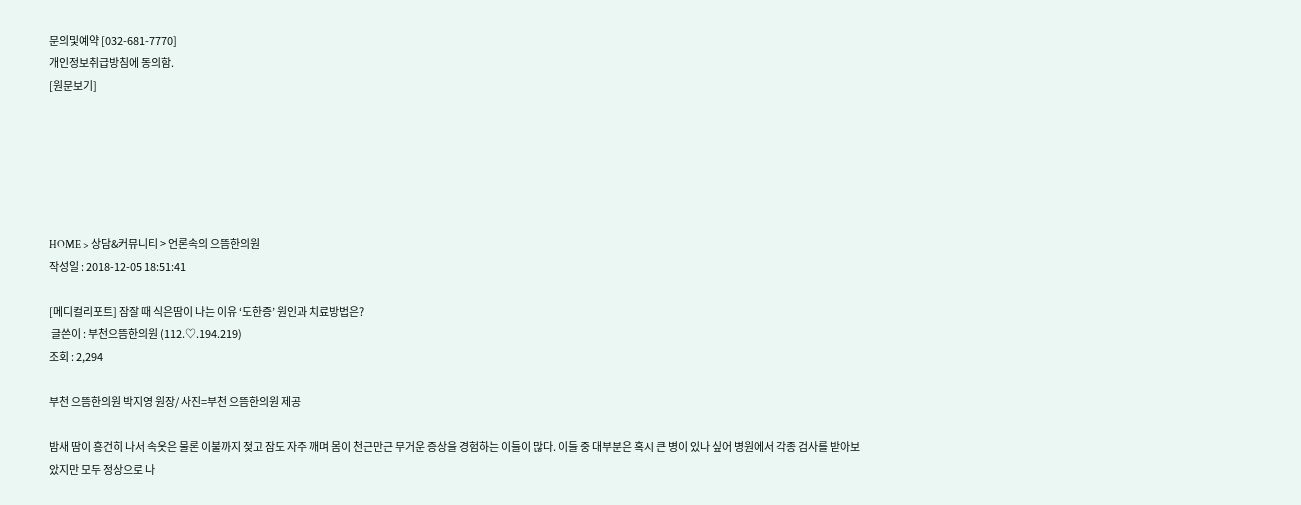문의및예약 [032-681-7770]
개인정보취급방침에 동의함.
[원문보기]






HOME > 상담&커뮤니티 > 언론속의 으뜸한의원
작성일 : 2018-12-05 18:51:41

[메디컬리포트] 잠잘 때 식은땀이 나는 이유 ‘도한증’ 원인과 치료방법은?
 글쓴이 : 부천으뜸한의원 (112.♡.194.219)
조회 : 2,294

부천 으뜸한의원 박지영 원장/ 사진=부천 으뜸한의원 제공

밤새 땀이 흥건히 나서 속옷은 물론 이불까지 젖고 잠도 자주 깨며 몸이 천근만근 무거운 증상을 경험하는 이들이 많다. 이들 중 대부분은 혹시 큰 병이 있나 싶어 병원에서 각종 검사를 받아보았지만 모두 정상으로 나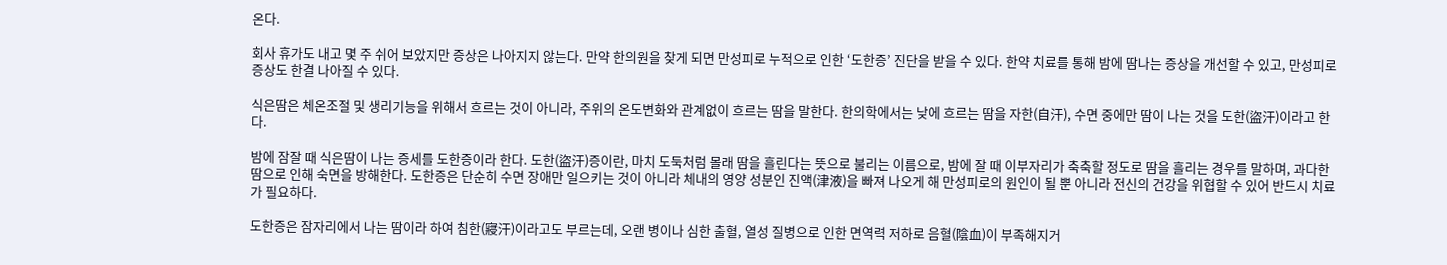온다.

회사 휴가도 내고 몇 주 쉬어 보았지만 증상은 나아지지 않는다. 만약 한의원을 찾게 되면 만성피로 누적으로 인한 ‘도한증’ 진단을 받을 수 있다. 한약 치료를 통해 밤에 땀나는 증상을 개선할 수 있고, 만성피로 증상도 한결 나아질 수 있다.

식은땀은 체온조절 및 생리기능을 위해서 흐르는 것이 아니라, 주위의 온도변화와 관계없이 흐르는 땀을 말한다. 한의학에서는 낮에 흐르는 땀을 자한(自汗), 수면 중에만 땀이 나는 것을 도한(盜汗)이라고 한다.

밤에 잠잘 때 식은땀이 나는 증세를 도한증이라 한다. 도한(盜汗)증이란, 마치 도둑처럼 몰래 땀을 흘린다는 뜻으로 불리는 이름으로, 밤에 잘 때 이부자리가 축축할 정도로 땀을 흘리는 경우를 말하며, 과다한 땀으로 인해 숙면을 방해한다. 도한증은 단순히 수면 장애만 일으키는 것이 아니라 체내의 영양 성분인 진액(津液)을 빠져 나오게 해 만성피로의 원인이 될 뿐 아니라 전신의 건강을 위협할 수 있어 반드시 치료가 필요하다.

도한증은 잠자리에서 나는 땀이라 하여 침한(寢汗)이라고도 부르는데, 오랜 병이나 심한 출혈, 열성 질병으로 인한 면역력 저하로 음혈(陰血)이 부족해지거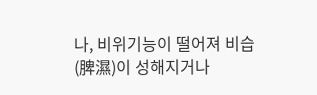나, 비위기능이 떨어져 비습(脾濕)이 성해지거나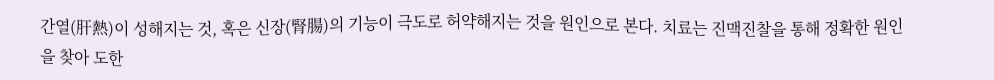간열(肝熱)이 성해지는 것, 혹은 신장(腎腸)의 기능이 극도로 허약해지는 것을 원인으로 본다. 치료는 진맥진찰을 통해 정확한 원인을 찾아 도한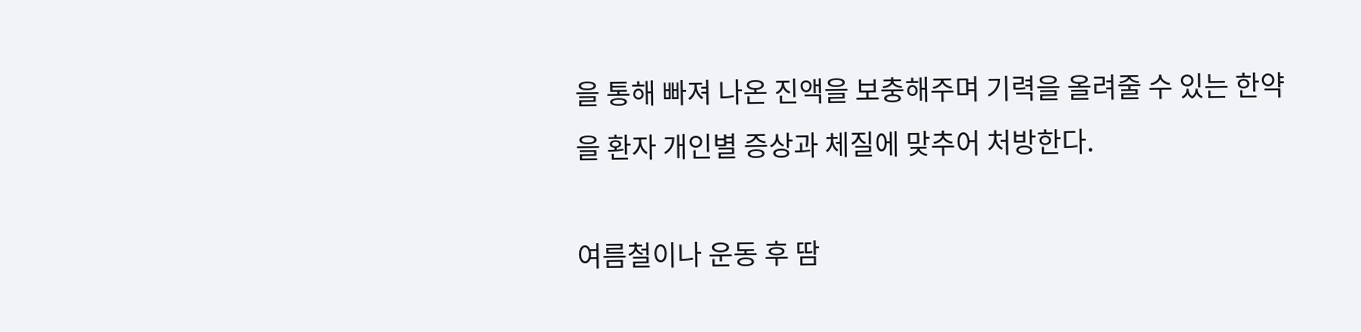을 통해 빠져 나온 진액을 보충해주며 기력을 올려줄 수 있는 한약을 환자 개인별 증상과 체질에 맞추어 처방한다.

여름철이나 운동 후 땀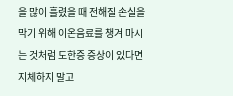을 많이 흘렸을 때 전해질 손실을 막기 위해 이온음료를 챙겨 마시는 것처럼 도한증 증상이 있다면 지체하지 말고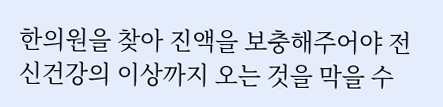한의원을 찾아 진액을 보충해주어야 전신건강의 이상까지 오는 것을 막을 수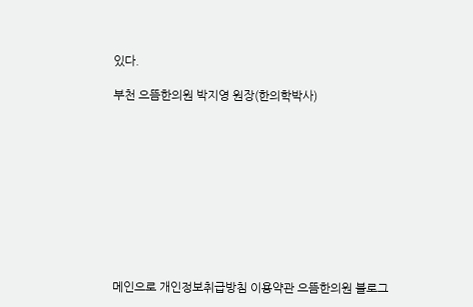있다.

부천 으뜸한의원 박지영 원장(한의학박사)










메인으로 개인정보취급방침 이용약관 으뜸한의원 블로그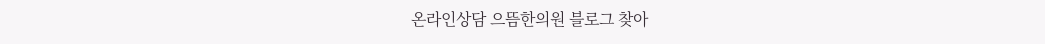온라인상담 으뜸한의원 블로그 찾아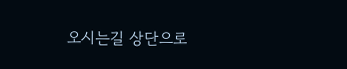오시는길 상단으로